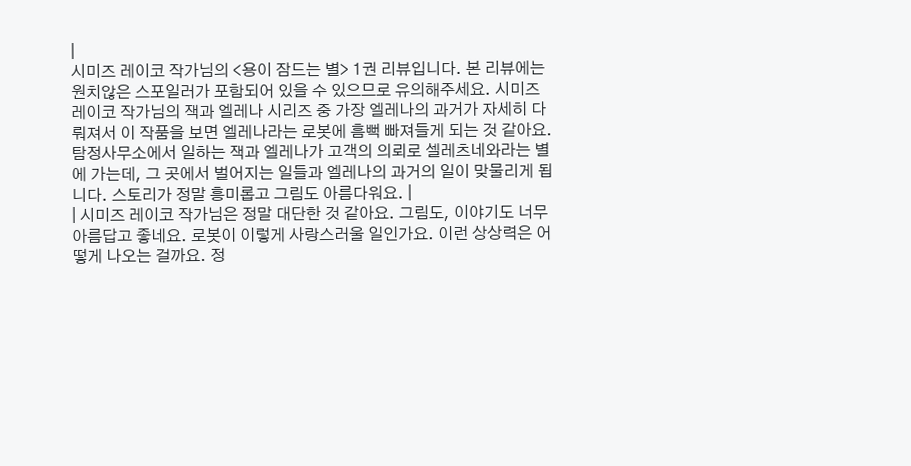|
시미즈 레이코 작가님의 <용이 잠드는 별> 1권 리뷰입니다. 본 리뷰에는 원치않은 스포일러가 포함되어 있을 수 있으므로 유의해주세요. 시미즈 레이코 작가님의 잭과 엘레나 시리즈 중 가장 엘레나의 과거가 자세히 다뤄져서 이 작품을 보면 엘레나라는 로봇에 흠뻑 빠져들게 되는 것 같아요. 탐정사무소에서 일하는 잭과 엘레나가 고객의 의뢰로 셀레츠네와라는 별에 가는데, 그 곳에서 벌어지는 일들과 엘레나의 과거의 일이 맞물리게 됩니다. 스토리가 정말 흥미롭고 그림도 아름다워요. |
| 시미즈 레이코 작가님은 정말 대단한 것 같아요. 그림도, 이야기도 너무 아름답고 좋네요. 로봇이 이렇게 사랑스러울 일인가요. 이런 상상력은 어떻게 나오는 걸까요. 정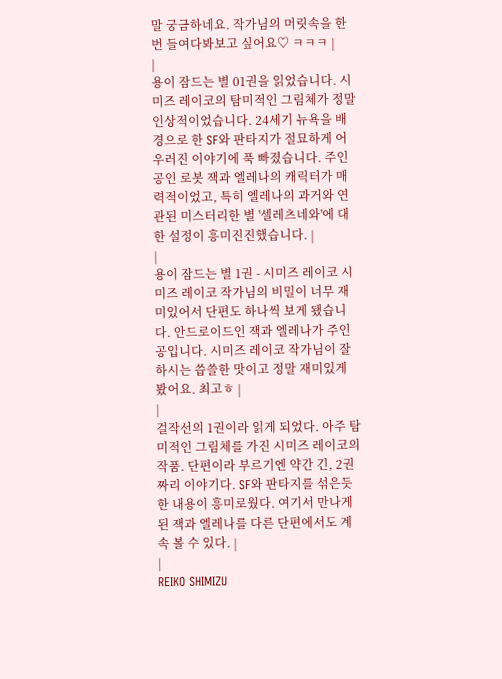말 궁금하네요. 작가님의 머릿속을 한 번 들여다봐보고 싶어요♡ ㅋㅋㅋ |
|
용이 잠드는 별 01권을 읽었습니다. 시미즈 레이코의 탐미적인 그림체가 정말 인상적이었습니다. 24세기 뉴욕을 배경으로 한 SF와 판타지가 절묘하게 어우러진 이야기에 푹 빠졌습니다. 주인공인 로봇 잭과 엘레나의 캐릭터가 매력적이었고, 특히 엘레나의 과거와 연관된 미스터리한 별 '셀레츠네와'에 대한 설정이 흥미진진했습니다. |
|
용이 잠드는 별 1권 - 시미즈 레이코 시미즈 레이코 작가님의 비밀이 너무 재미있어서 단편도 하나씩 보게 됐습니다. 안드로이드인 잭과 엘레나가 주인공입니다. 시미즈 레이코 작가님이 잘 하시는 씁쓸한 맛이고 정말 재미있게 봤어요. 최고ㅎ |
|
걸작선의 1권이라 읽게 되었다. 아주 탐미적인 그림체를 가진 시미즈 레이코의 작품. 단편이라 부르기엔 약간 긴, 2권짜리 이야기다. SF와 판타지를 섞은듯한 내용이 흥미로웠다. 여기서 만나게 된 잭과 엘레나를 다른 단편에서도 계속 볼 수 있다. |
|
REIKO SHIMIZU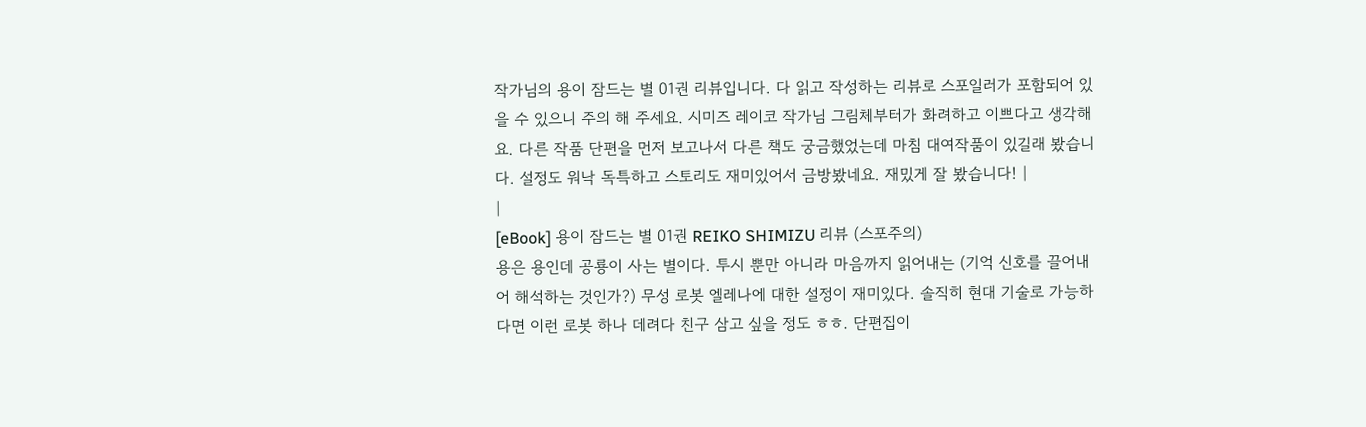작가님의 용이 잠드는 별 01권 리뷰입니다. 다 읽고 작성하는 리뷰로 스포일러가 포함되어 있을 수 있으니 주의 해 주세요. 시미즈 레이코 작가님 그림체부터가 화려하고 이쁘다고 생각해요. 다른 작품 단편을 먼저 보고나서 다른 책도 궁금했었는데 마침 대여작품이 있길래 봤습니다. 설정도 워낙 독특하고 스토리도 재미있어서 금방봤네요. 재밌게 잘 봤습니다! |
|
[eBook] 용이 잠드는 별 01권 REIKO SHIMIZU 리뷰 (스포주의)
용은 용인데 공룡이 사는 별이다. 투시 뿐만 아니라 마음까지 읽어내는 (기억 신호를 끌어내어 해석하는 것인가?) 무성 로봇 엘레나에 대한 설정이 재미있다. 솔직히 현대 기술로 가능하다면 이런 로봇 하나 데려다 친구 삼고 싶을 정도 ㅎㅎ. 단편집이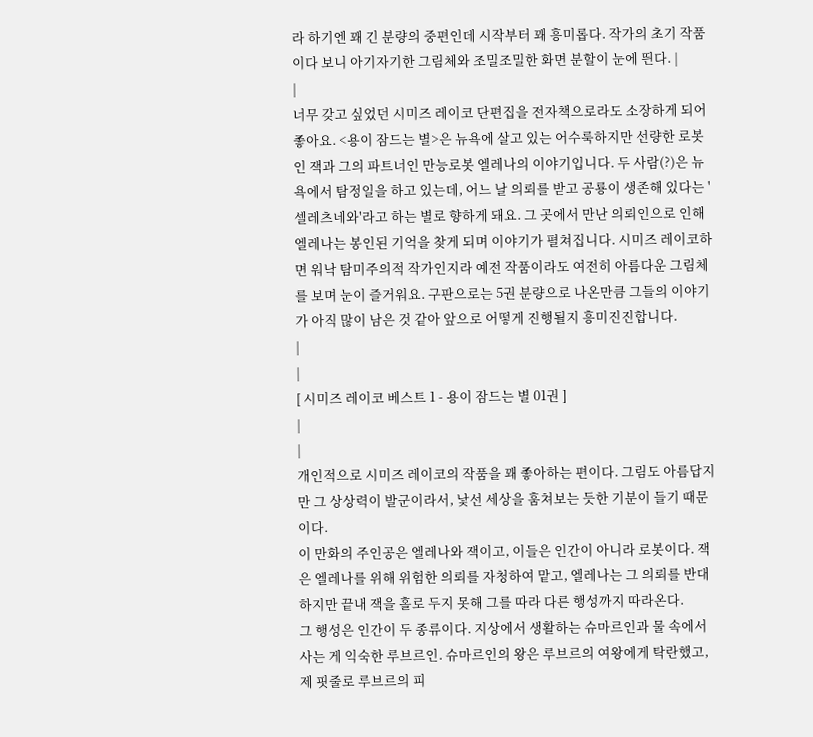라 하기엔 꽤 긴 분량의 중편인데 시작부터 꽤 흥미롭다. 작가의 초기 작품이다 보니 아기자기한 그림체와 조밀조밀한 화면 분할이 눈에 띈다. |
|
너무 갖고 싶었던 시미즈 레이코 단편집을 전자책으로라도 소장하게 되어 좋아요. <용이 잠드는 별>은 뉴욕에 살고 있는 어수룩하지만 선량한 로봇인 잭과 그의 파트너인 만능로봇 엘레나의 이야기입니다. 두 사람(?)은 뉴욕에서 탐정일을 하고 있는데, 어느 날 의뢰를 받고 공룡이 생존해 있다는 '셀레츠네와'라고 하는 별로 향하게 돼요. 그 곳에서 만난 의뢰인으로 인해 엘레나는 봉인된 기억을 찾게 되며 이야기가 펼쳐집니다. 시미즈 레이코하면 워낙 탐미주의적 작가인지라 예전 작품이라도 여전히 아름다운 그림체를 보며 눈이 즐거워요. 구판으로는 5권 분량으로 나온만큼 그들의 이야기가 아직 많이 남은 것 같아 앞으로 어떻게 진행될지 흥미진진합니다.
|
|
[ 시미즈 레이코 베스트 1 - 용이 잠드는 별 01권 ]
|
|
개인적으로 시미즈 레이코의 작품을 꽤 좋아하는 편이다. 그림도 아름답지만 그 상상력이 발군이라서, 낯선 세상을 훔쳐보는 듯한 기분이 들기 때문이다.
이 만화의 주인공은 엘레나와 잭이고, 이들은 인간이 아니라 로봇이다. 잭은 엘레나를 위해 위험한 의뢰를 자청하여 맡고, 엘레나는 그 의뢰를 반대하지만 끝내 잭을 홀로 두지 못해 그를 따라 다른 행성까지 따라온다.
그 행성은 인간이 두 종류이다. 지상에서 생활하는 슈마르인과 물 속에서 사는 게 익숙한 루브르인. 슈마르인의 왕은 루브르의 여왕에게 탁란했고, 제 핏줄로 루브르의 피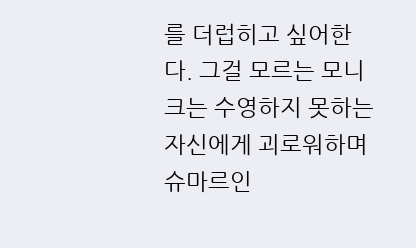를 더럽히고 싶어한다. 그걸 모르는 모니크는 수영하지 못하는 자신에게 괴로워하며 슈마르인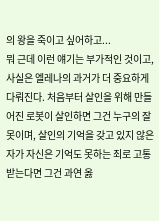의 왕을 죽이고 싶어하고...
뭐 근데 이런 얘기는 부가적인 것이고, 사실은 엘레나의 과거가 더 중요하게 다뤄진다. 처음부터 살인을 위해 만들어진 로봇이 살인하면 그건 누구의 잘못이며, 살인의 기억을 갖고 있지 않은 자가 자신은 기억도 못하는 죄로 고통 받는다면 그건 과연 옳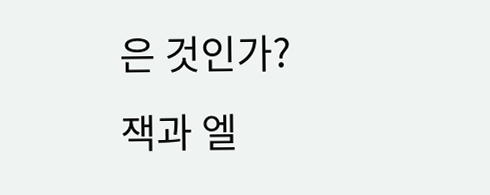은 것인가?
잭과 엘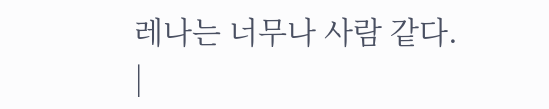레나는 너무나 사람 같다. |